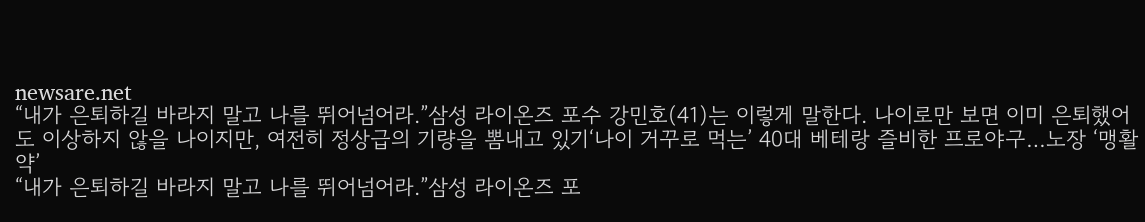newsare.net
“내가 은퇴하길 바라지 말고 나를 뛰어넘어라.”삼성 라이온즈 포수 강민호(41)는 이렇게 말한다. 나이로만 보면 이미 은퇴했어도 이상하지 않을 나이지만, 여전히 정상급의 기량을 뽐내고 있기‘나이 거꾸로 먹는’ 40대 베테랑 즐비한 프로야구…노장 ‘맹활약’
“내가 은퇴하길 바라지 말고 나를 뛰어넘어라.”삼성 라이온즈 포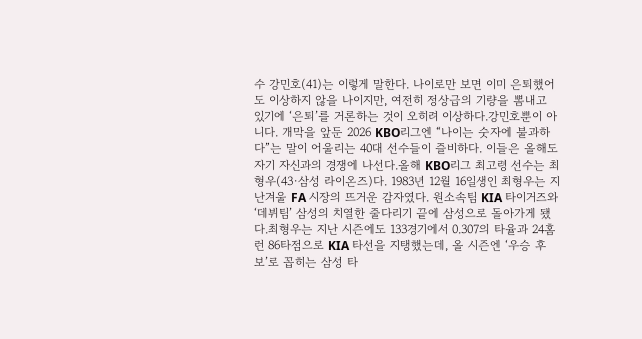수 강민호(41)는 이렇게 말한다. 나이로만 보면 이미 은퇴했어도 이상하지 않을 나이지만, 여전히 정상급의 기량을 뽐내고 있기에 ‘은퇴’를 거론하는 것이 오히려 이상하다.강민호뿐이 아니다. 개막을 앞둔 2026 KBO리그엔 “나이는 숫자에 불과하다”는 말이 어울리는 40대 선수들이 즐비하다. 이들은 올해도 자기 자신과의 경쟁에 나선다.올해 KBO리그 최고령 선수는 최형우(43·삼성 라이온즈)다. 1983년 12월 16일생인 최형우는 지난겨울 FA 시장의 뜨거운 감자였다. 원소속팀 KIA 타이거즈와 ‘데뷔팀’ 삼성의 치열한 줄다리기 끝에 삼성으로 돌아가게 됐다.최형우는 지난 시즌에도 133경기에서 0.307의 타율과 24홈런 86타점으로 KIA 타선을 지탱했는데, 올 시즌엔 ‘우승 후보’로 꼽히는 삼성 타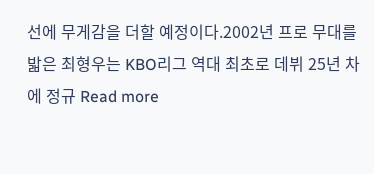선에 무게감을 더할 예정이다.2002년 프로 무대를 밟은 최형우는 KBO리그 역대 최초로 데뷔 25년 차에 정규 Read more